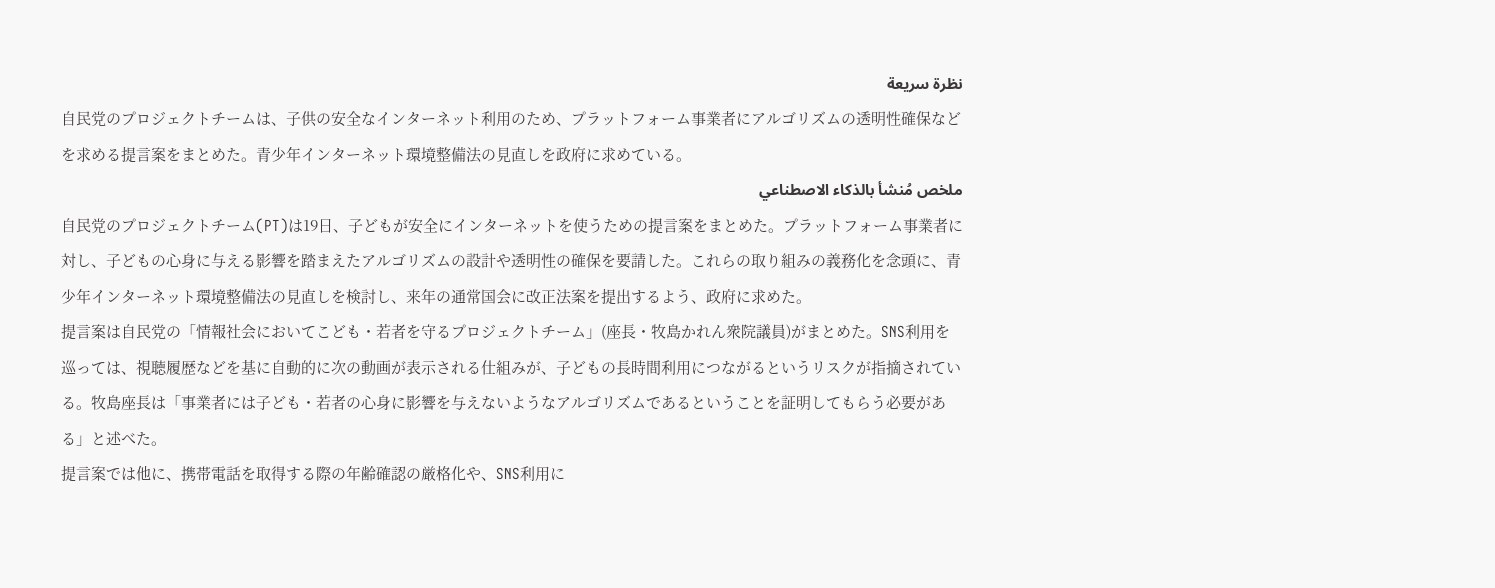نظرة سريعة
自民党のプロジェクトチームは、子供の安全なインターネット利用のため、プラットフォーム事業者にアルゴリズムの透明性確保などを求める提言案をまとめた。青少年インターネット環境整備法の見直しを政府に求めている。
ملخص مُنشأ بالذكاء الاصطناعي
自民党のプロジェクトチーム(PT)は19日、子どもが安全にインターネットを使うための提言案をまとめた。プラットフォーム事業者に対し、子どもの心身に与える影響を踏まえたアルゴリズムの設計や透明性の確保を要請した。これらの取り組みの義務化を念頭に、青少年インターネット環境整備法の見直しを検討し、来年の通常国会に改正法案を提出するよう、政府に求めた。
提言案は自民党の「情報社会においてこども・若者を守るプロジェクトチーム」(座長・牧島かれん衆院議員)がまとめた。SNS利用を巡っては、視聴履歴などを基に自動的に次の動画が表示される仕組みが、子どもの長時間利用につながるというリスクが指摘されている。牧島座長は「事業者には子ども・若者の心身に影響を与えないようなアルゴリズムであるということを証明してもらう必要がある」と述べた。
提言案では他に、携帯電話を取得する際の年齢確認の厳格化や、SNS利用に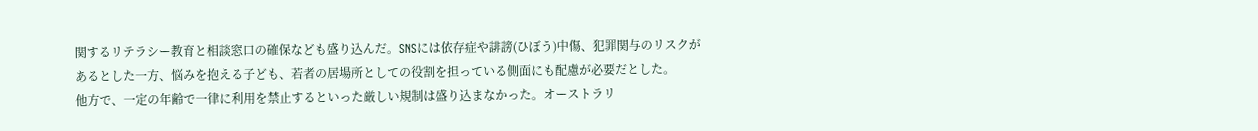関するリテラシー教育と相談窓口の確保なども盛り込んだ。SNSには依存症や誹謗(ひぼう)中傷、犯罪関与のリスクがあるとした一方、悩みを抱える子ども、若者の居場所としての役割を担っている側面にも配慮が必要だとした。
他方で、一定の年齢で一律に利用を禁止するといった厳しい規制は盛り込まなかった。オーストラリ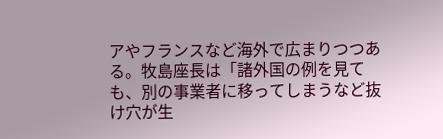アやフランスなど海外で広まりつつある。牧島座長は「諸外国の例を見ても、別の事業者に移ってしまうなど抜け穴が生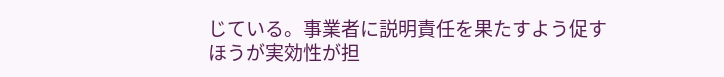じている。事業者に説明責任を果たすよう促すほうが実効性が担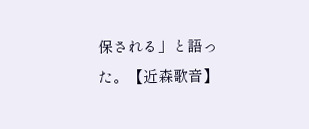保される」と語った。【近森歌音】